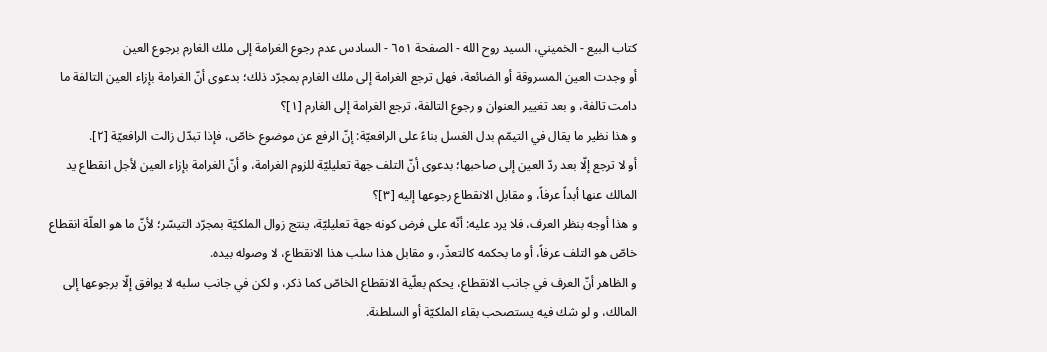كتاب البيع - الخميني، السيد روح الله - الصفحة ٦٥١ - السادس عدم رجوع الغرامة إلى ملك الغارم برجوع العين
أو وجدت العين المسروقة أو الضائعة، فهل ترجع الغرامة إلى ملك الغارم بمجرّد ذلك؛ بدعوى أنّ الغرامة بإزاء العين التالفة ما دامت تالفة، و بعد تغيير العنوان و رجوع التالفة، ترجع الغرامة إلى الغارم [١]؟
و هذا نظير ما يقال في التيمّم بدل الغسل بناءً على الرافعيّة: إنّ الرفع عن موضوع خاصّ، فإذا تبدّل زالت الرافعيّة [٢].
أو لا ترجع إلّا بعد ردّ العين إلى صاحبها؛ بدعوى أنّ التلف جهة تعليليّة للزوم الغرامة، و أنّ الغرامة بإزاء العين لأجل انقطاع يد المالك عنها أبداً عرفاً، و مقابل الانقطاع رجوعها إليه [٣]؟
و هذا أوجه بنظر العرف، فلا يرد عليه: أنّه على فرض كونه جهة تعليليّة، ينتج زوال الملكيّة بمجرّد التيسّر؛ لأنّ ما هو العلّة انقطاع خاصّ هو التلف عرفاً، أو ما بحكمه كالتعذّر، و مقابل هذا سلب هذا الانقطاع، لا وصوله بيده.
و الظاهر أنّ العرف في جانب الانقطاع، يحكم بعلّية الانقطاع الخاصّ كما ذكر، و لكن في جانب سلبه لا يوافق إلّا برجوعها إلى المالك، و لو شك فيه يستصحب بقاء الملكيّة أو السلطنة.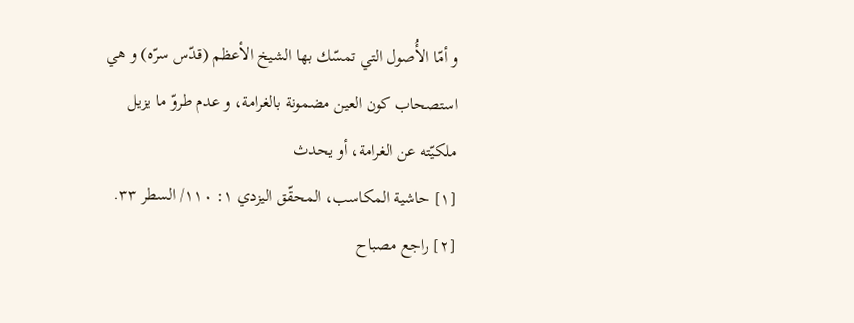و أمّا الأُصول التي تمسّك بها الشيخ الأعظم (قدّس سرّه) و هي استصحاب كون العين مضمونة بالغرامة، و عدم طروّ ما يزيل ملكيّته عن الغرامة، أو يحدث
[١] حاشية المكاسب، المحقّق اليزدي ١: ١١٠/ السطر ٣٣.
[٢] راجع مصباح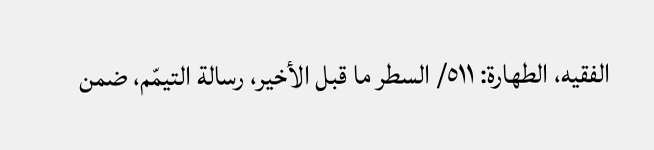الفقيه، الطهارة: ٥١١/ السطر ما قبل الأخير، رسالة التيمّم، ضمن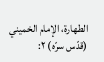الطهارة، الإمام الخميني (قدّس سرّه) ٢: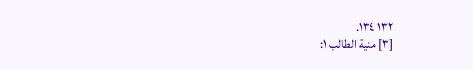١٣٢ ١٣٤.
[٣] منية الطالب ١: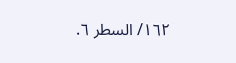١٦٢/ السطر ٦.